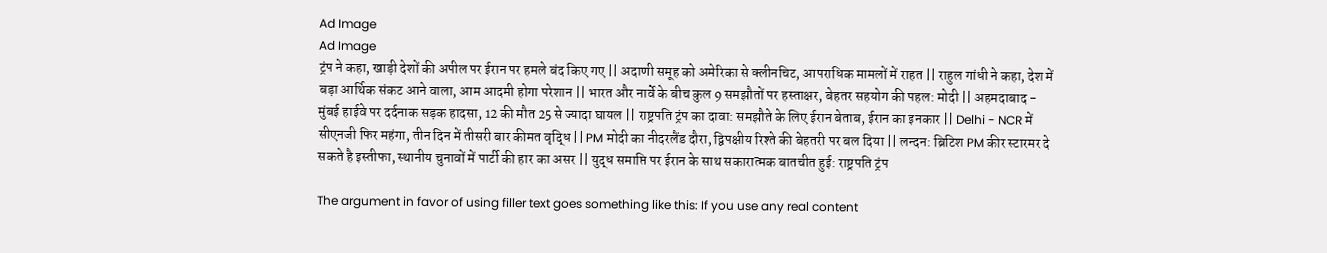Ad Image
Ad Image
ट्रंप ने कहा, खाड़ी देशों की अपील पर ईरान पर हमले बंद किए गए || अदाणी समूह को अमेरिका से क्लीनचिट, आपराधिक मामलों में राहत || राहुल गांधी ने कहा, देश में बड़ा आर्थिक संकट आने वाला, आम आदमी होगा परेशान || भारत और नार्वे के बीच कुल 9 समझौतों पर हस्ताक्षर, बेहतर सहयोग की पहल: मोदी || अहमदाबाद - मुंबई हाईवे पर दर्दनाक सड़क हादसा, 12 की मौत 25 से ज्यादा घायल || राष्ट्रपति ट्रंप का दावा: समझौते के लिए ईरान बेताब, ईरान का इनकार || Delhi - NCR में सीएनजी फिर महंगा, तीन दिन में तीसरी बार कीमत वृद्धि || PM मोदी का नीदरलैंड दौरा, द्विपक्षीय रिश्ते की बेहतरी पर बल दिया || लन्दन: ब्रिटिश PM कीर स्टारमर दे सकते है इस्तीफा, स्थानीय चुनावों में पार्टी की हार का असर || युद्ध समाप्ति पर ईरान के साथ सकारात्मक बातचीत हुई: राष्ट्रपति ट्रंप

The argument in favor of using filler text goes something like this: If you use any real content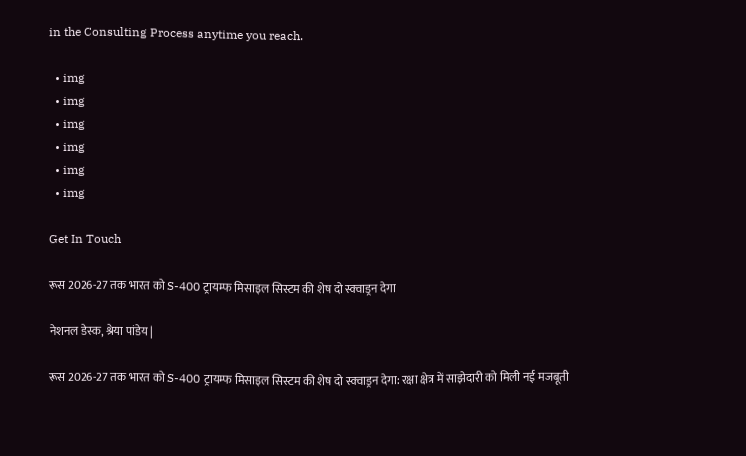in the Consulting Process anytime you reach.

  • img
  • img
  • img
  • img
  • img
  • img

Get In Touch

रूस 2026-27 तक भारत को S-400 ट्रायम्फ मिसाइल सिस्टम की शेष दो स्क्वाड्रन देगा

नेशनल डेस्क, श्रेया पांडेय |

रूस 2026-27 तक भारत को S-400 ट्रायम्फ मिसाइल सिस्टम की शेष दो स्क्वाड्रन देगा: रक्षा क्षेत्र में साझेदारी को मिली नई मजबूती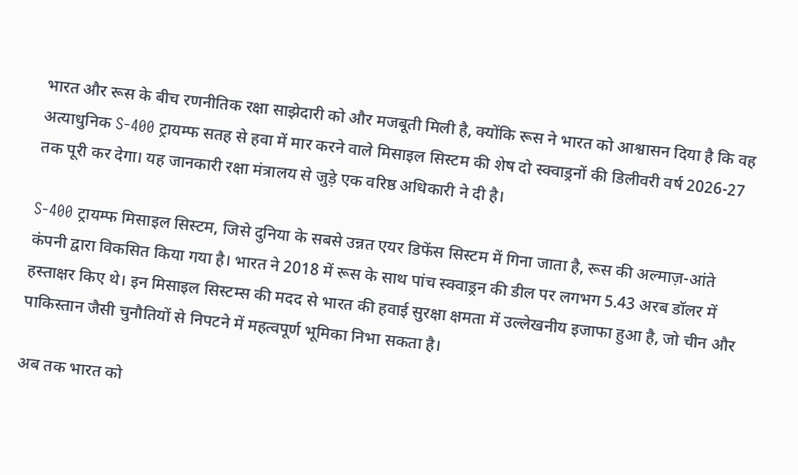भारत और रूस के बीच रणनीतिक रक्षा साझेदारी को और मजबूती मिली है, क्योंकि रूस ने भारत को आश्वासन दिया है कि वह अत्याधुनिक S-400 ट्रायम्फ सतह से हवा में मार करने वाले मिसाइल सिस्टम की शेष दो स्क्वाड्रनों की डिलीवरी वर्ष 2026-27 तक पूरी कर देगा। यह जानकारी रक्षा मंत्रालय से जुड़े एक वरिष्ठ अधिकारी ने दी है।

S-400 ट्रायम्फ मिसाइल सिस्टम, जिसे दुनिया के सबसे उन्नत एयर डिफेंस सिस्टम में गिना जाता है, रूस की अल्माज़-आंते कंपनी द्वारा विकसित किया गया है। भारत ने 2018 में रूस के साथ पांच स्क्वाड्रन की डील पर लगभग 5.43 अरब डॉलर में हस्ताक्षर किए थे। इन मिसाइल सिस्टम्स की मदद से भारत की हवाई सुरक्षा क्षमता में उल्लेखनीय इजाफा हुआ है, जो चीन और पाकिस्तान जैसी चुनौतियों से निपटने में महत्वपूर्ण भूमिका निभा सकता है।

अब तक भारत को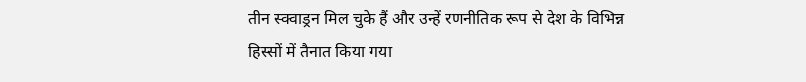तीन स्क्वाड्रन मिल चुके हैं और उन्हें रणनीतिक रूप से देश के विभिन्न हिस्सों में तैनात किया गया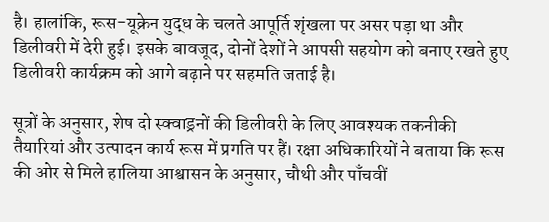है। हालांकि, रूस-यूक्रेन युद्ध के चलते आपूर्ति शृंखला पर असर पड़ा था और डिलीवरी में देरी हुई। इसके बावजूद, दोनों देशों ने आपसी सहयोग को बनाए रखते हुए डिलीवरी कार्यक्रम को आगे बढ़ाने पर सहमति जताई है।

सूत्रों के अनुसार, शेष दो स्क्वाड्रनों की डिलीवरी के लिए आवश्यक तकनीकी तैयारियां और उत्पादन कार्य रूस में प्रगति पर हैं। रक्षा अधिकारियों ने बताया कि रूस की ओर से मिले हालिया आश्वासन के अनुसार, चौथी और पाँचवीं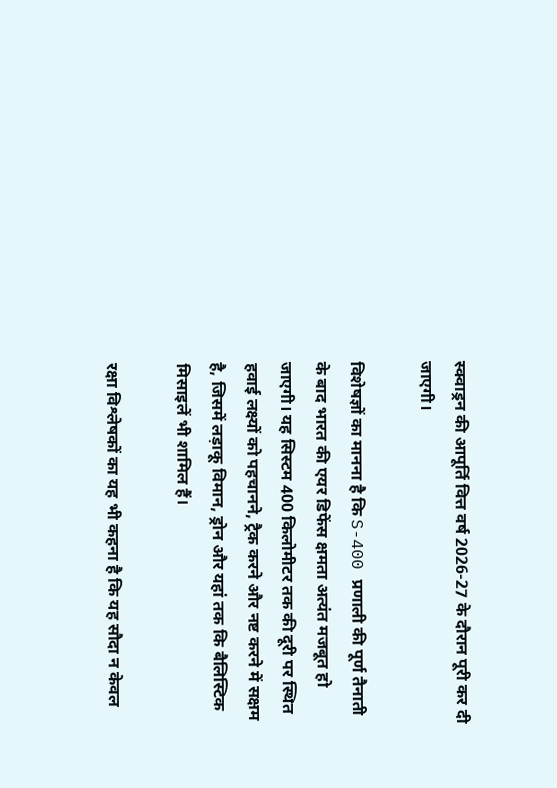स्क्वाड्रन की आपूर्ति वित्त वर्ष 2026-27 के दौरान पूरी कर दी जाएगी।

विशेषज्ञों का मानना है कि S-400 प्रणाली की पूर्ण तैनाती के बाद भारत की एयर डिफेंस क्षमता अत्यंत मजबूत हो जाएगी। यह सिस्टम 400 किलोमीटर तक की दूरी पर स्थित हवाई लक्ष्यों को पहचानने, ट्रैक करने और नष्ट करने में सक्षम है, जिसमें लड़ाकू विमान, ड्रोन और यहां तक कि बैलिस्टिक मिसाइलें भी शामिल हैं।

रक्षा विश्लेषकों का यह भी कहना है कि यह सौदा न केवल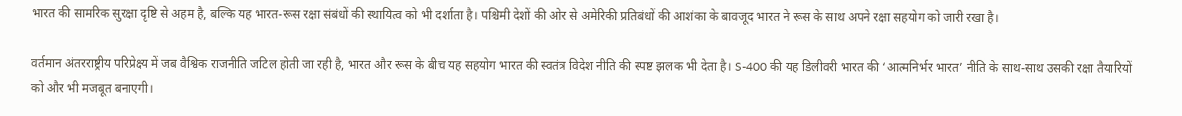भारत की सामरिक सुरक्षा दृष्टि से अहम है, बल्कि यह भारत-रूस रक्षा संबंधों की स्थायित्व को भी दर्शाता है। पश्चिमी देशों की ओर से अमेरिकी प्रतिबंधों की आशंका के बावजूद भारत ने रूस के साथ अपने रक्षा सहयोग को जारी रखा है।

वर्तमान अंतरराष्ट्रीय परिप्रेक्ष्य में जब वैश्विक राजनीति जटिल होती जा रही है, भारत और रूस के बीच यह सहयोग भारत की स्वतंत्र विदेश नीति की स्पष्ट झलक भी देता है। S-400 की यह डिलीवरी भारत की ‘आत्मनिर्भर भारत’ नीति के साथ-साथ उसकी रक्षा तैयारियों को और भी मजबूत बनाएगी।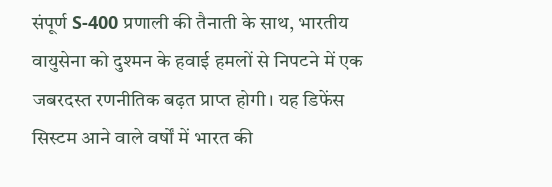संपूर्ण S-400 प्रणाली की तैनाती के साथ, भारतीय वायुसेना को दुश्मन के हवाई हमलों से निपटने में एक जबरदस्त रणनीतिक बढ़त प्राप्त होगी। यह डिफेंस सिस्टम आने वाले वर्षों में भारत की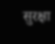सुरक्षा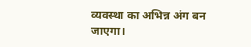व्यवस्था का अभिन्न अंग बन जाएगा।